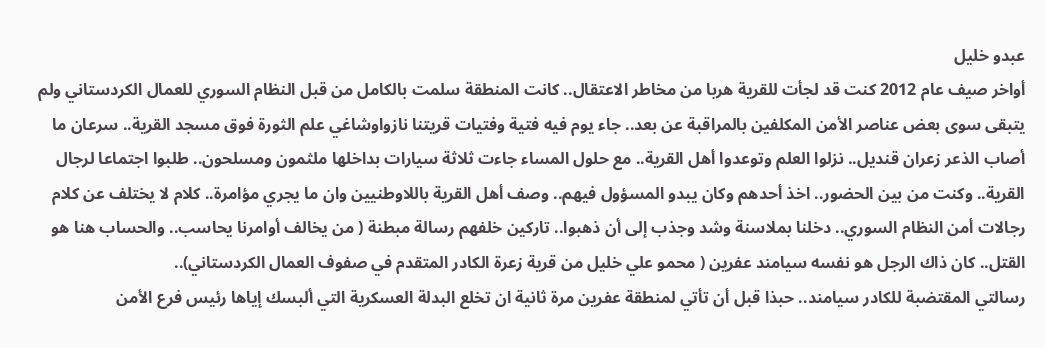عبدو خليل
أواخر صيف عام 2012 كنت قد لجأت للقرية هربا من مخاطر الاعتقال.. كانت المنطقة سلمت بالكامل من قبل النظام السوري للعمال الكردستاني ولم يتبقى سوى بعض عناصر الأمن المكلفين بالمراقبة عن بعد.. جاء يوم فيه فتية وفتيات قريتنا نازواوشاغي علم الثورة فوق مسجد القرية.. سرعان ما أصاب الذعر زعران قنديل.. نزلوا العلم وتوعدوا أهل القرية.. مع حلول المساء جاءت ثلاثة سيارات بداخلها ملثمون ومسلحون.. طلبوا اجتماعا لرجال القرية.. وكنت من بين الحضور.. اخذ أحدهم وكان يبدو المسؤول فيهم.. وصف أهل القرية باللاوطنيين وان ما يجري مؤامرة.. كلام لا يختلف عن كلام رجالات أمن النظام السوري.. دخلنا بملاسنة وشد وجذب إلى أن ذهبوا.. تاركين خلفهم رسالة مبطنة ( من يخالف أوامرنا يحاسب.. والحساب هنا هو القتل.. كان ذاك الرجل هو نفسه سيامند عفرين ( محمو علي خليل من قرية زعرة الكادر المتقدم في صفوف العمال الكردستاني)..
رسالتي المقتضبة للكادر سيامند.. حبذا قبل أن تأتي لمنطقة عفرين مرة ثانية ان تخلع البدلة العسكرية التي ألبسك إياها رئيس فرع الأمن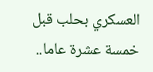العسكري بحلب قبل خمسة عشرة عاما..